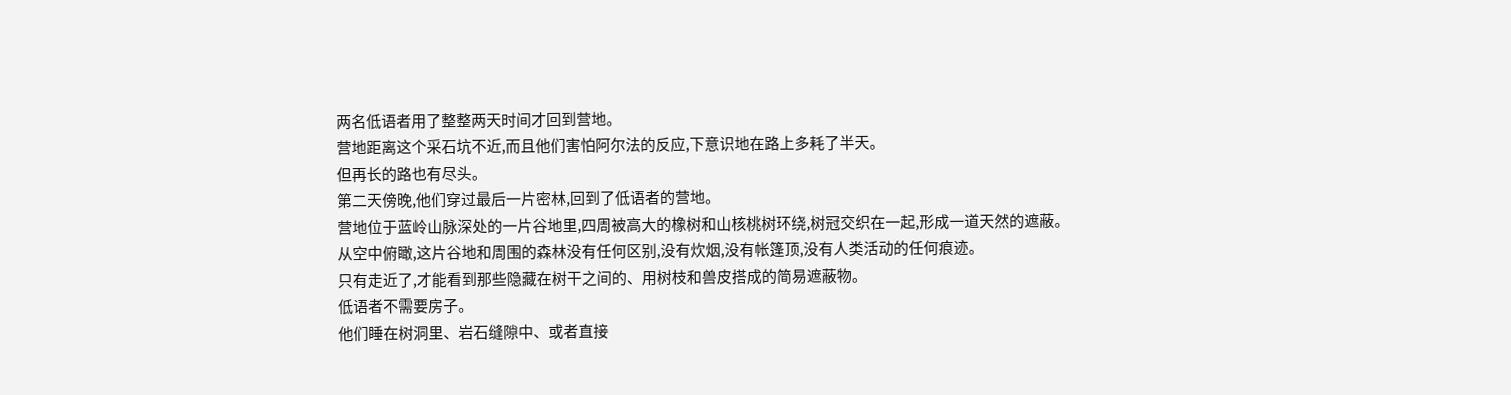两名低语者用了整整两天时间才回到营地。
营地距离这个采石坑不近,而且他们害怕阿尔法的反应,下意识地在路上多耗了半天。
但再长的路也有尽头。
第二天傍晚,他们穿过最后一片密林,回到了低语者的营地。
营地位于蓝岭山脉深处的一片谷地里,四周被高大的橡树和山核桃树环绕,树冠交织在一起,形成一道天然的遮蔽。
从空中俯瞰,这片谷地和周围的森林没有任何区别,没有炊烟,没有帐篷顶,没有人类活动的任何痕迹。
只有走近了,才能看到那些隐藏在树干之间的、用树枝和兽皮搭成的简易遮蔽物。
低语者不需要房子。
他们睡在树洞里、岩石缝隙中、或者直接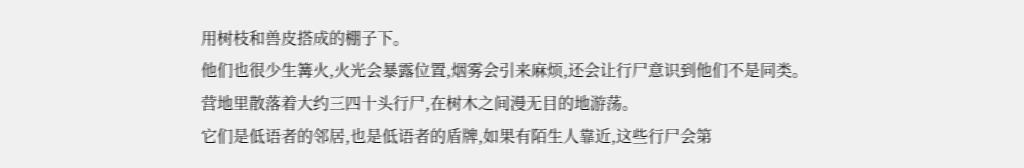用树枝和兽皮搭成的棚子下。
他们也很少生篝火,火光会暴露位置,烟雾会引来麻烦,还会让行尸意识到他们不是同类。
营地里散落着大约三四十头行尸,在树木之间漫无目的地游荡。
它们是低语者的邻居,也是低语者的盾牌,如果有陌生人靠近,这些行尸会第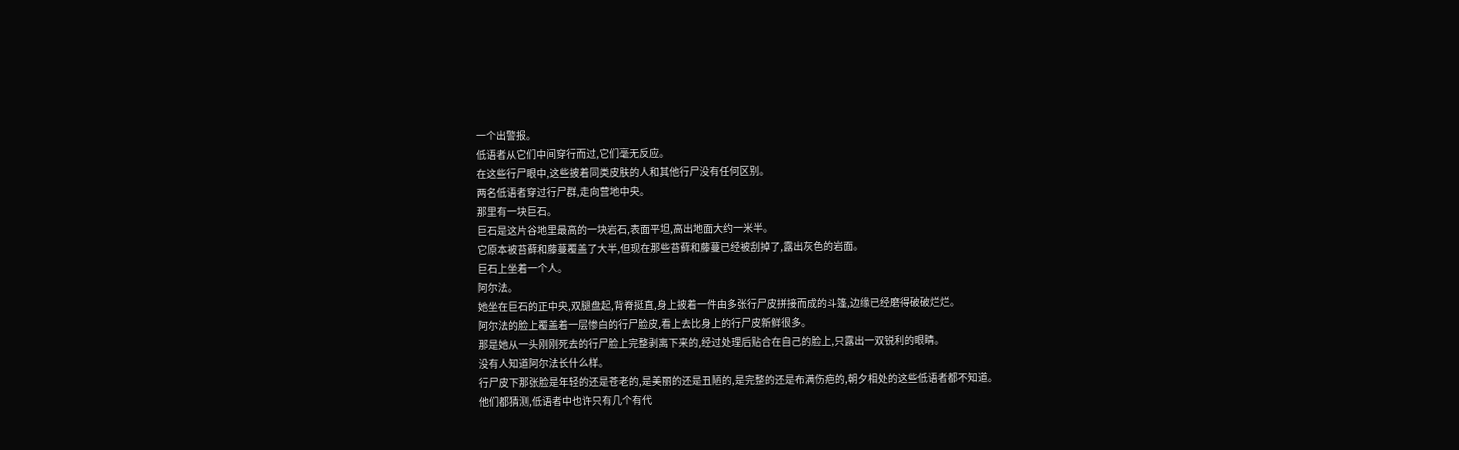一个出警报。
低语者从它们中间穿行而过,它们毫无反应。
在这些行尸眼中,这些披着同类皮肤的人和其他行尸没有任何区别。
两名低语者穿过行尸群,走向营地中央。
那里有一块巨石。
巨石是这片谷地里最高的一块岩石,表面平坦,高出地面大约一米半。
它原本被苔藓和藤蔓覆盖了大半,但现在那些苔藓和藤蔓已经被刮掉了,露出灰色的岩面。
巨石上坐着一个人。
阿尔法。
她坐在巨石的正中央,双腿盘起,背脊挺直,身上披着一件由多张行尸皮拼接而成的斗篷,边缘已经磨得破破烂烂。
阿尔法的脸上覆盖着一层惨白的行尸脸皮,看上去比身上的行尸皮新鲜很多。
那是她从一头刚刚死去的行尸脸上完整剥离下来的,经过处理后贴合在自己的脸上,只露出一双锐利的眼睛。
没有人知道阿尔法长什么样。
行尸皮下那张脸是年轻的还是苍老的,是美丽的还是丑陋的,是完整的还是布满伤疤的,朝夕相处的这些低语者都不知道。
他们都猜测,低语者中也许只有几个有代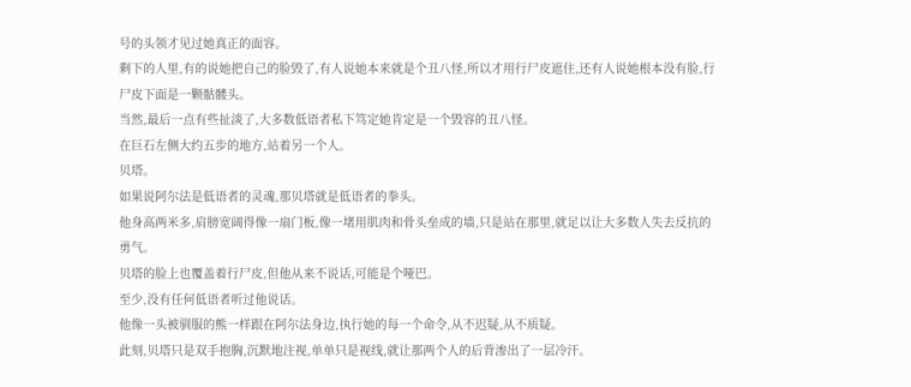号的头领才见过她真正的面容。
剩下的人里,有的说她把自己的脸毁了,有人说她本来就是个丑八怪,所以才用行尸皮遮住,还有人说她根本没有脸,行尸皮下面是一颗骷髅头。
当然,最后一点有些扯淡了,大多数低语者私下笃定她肯定是一个毁容的丑八怪。
在巨石左侧大约五步的地方,站着另一个人。
贝塔。
如果说阿尔法是低语者的灵魂,那贝塔就是低语者的拳头。
他身高两米多,肩膀宽阔得像一扇门板,像一堵用肌肉和骨头垒成的墙,只是站在那里,就足以让大多数人失去反抗的勇气。
贝塔的脸上也覆盖着行尸皮,但他从来不说话,可能是个哑巴。
至少,没有任何低语者听过他说话。
他像一头被驯服的熊一样跟在阿尔法身边,执行她的每一个命令,从不迟疑,从不质疑。
此刻,贝塔只是双手抱胸,沉默地注视,单单只是视线,就让那两个人的后背渗出了一层冷汗。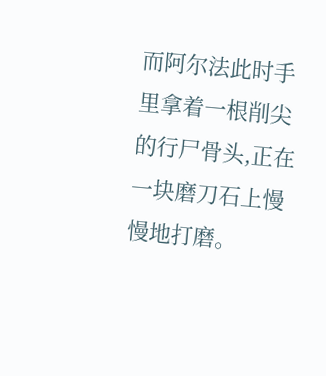而阿尔法此时手里拿着一根削尖的行尸骨头,正在一块磨刀石上慢慢地打磨。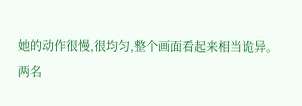她的动作很慢,很均匀,整个画面看起来相当诡异。
两名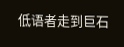低语者走到巨石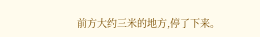前方大约三米的地方,停了下来。